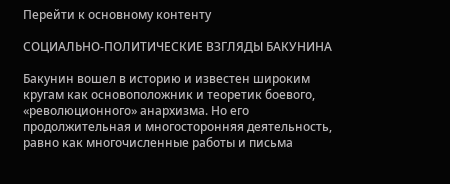Перейти к основному контенту

СОЦИАЛЬНО-ПОЛИТИЧЕСКИЕ ВЗГЛЯДЫ БАКУНИНА

Бакунин вошел в историю и известен широким кругам как основоположник и теоретик боевого, «революционного» анархизма. Но его продолжительная и многосторонняя деятельность, равно как многочисленные работы и письма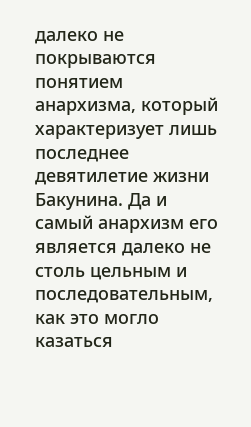далеко не покрываются понятием анархизма, который характеризует лишь последнее девятилетие жизни Бакунина. Да и самый анархизм его является далеко не столь цельным и последовательным, как это могло казаться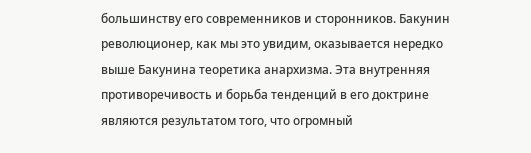большинству его современников и сторонников. Бакунин революционер, как мы это увидим, оказывается нередко выше Бакунина теоретика анархизма. Эта внутренняя противоречивость и борьба тенденций в его доктрине являются результатом того, что огромный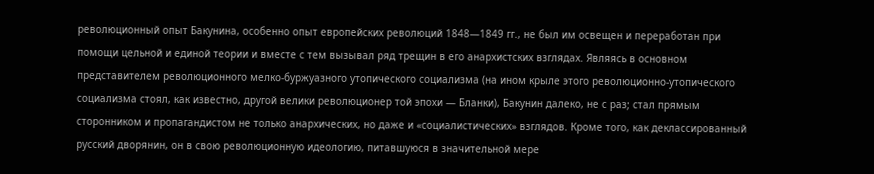революционный опыт Бакунина, особенно опыт европейских революций 1848—1849 гг., не был им освещен и переработан при помощи цельной и единой теории и вместе с тем вызывал ряд трещин в его анархистских взглядах. Являясь в основном представителем революционного мелко-буржуазного утопического социализма (на ином крыле этого революционно-утопического социализма стоял, как известно, другой велики революционер той эпохи — Бланки), Бакунин далеко, не с раз; стал прямым сторонником и пропагандистом не только анархических, но даже и «социалистических» взглядов. Кроме того, как деклассированный русский дворянин, он в свою революционную идеологию, питавшуюся в значительной мере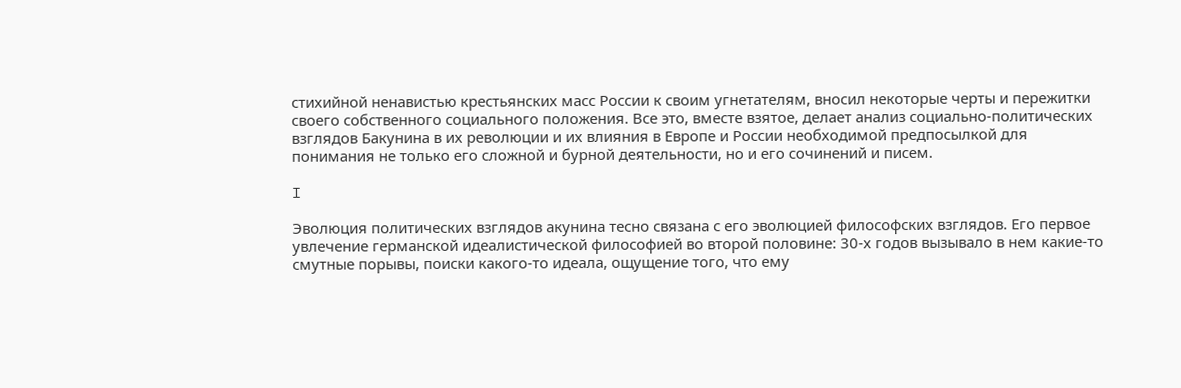стихийной ненавистью крестьянских масс России к своим угнетателям, вносил некоторые черты и пережитки своего собственного социального положения. Все это, вместе взятое, делает анализ социально-политических взглядов Бакунина в их революции и их влияния в Европе и России необходимой предпосылкой для понимания не только его сложной и бурной деятельности, но и его сочинений и писем.

I

Эволюция политических взглядов акунина тесно связана с его эволюцией философских взглядов. Его первое увлечение германской идеалистической философией во второй половине: 30-х годов вызывало в нем какие-то смутные порывы, поиски какого-то идеала, ощущение того, что ему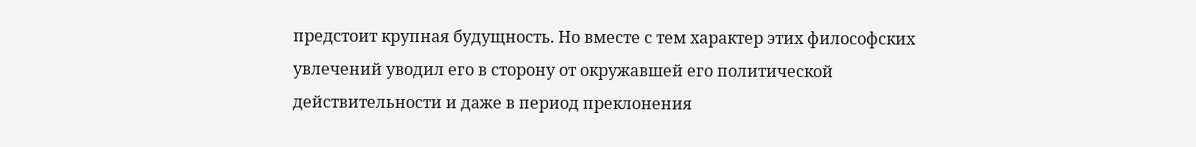предстоит крупная будущность. Но вместе с тем характер этих философских увлечений уводил его в сторону от окружавшей его политической действительности и даже в период преклонения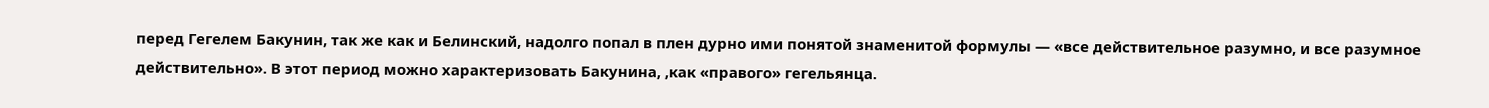перед Гегелем Бакунин, так же как и Белинский, надолго попал в плен дурно ими понятой знаменитой формулы — «все действительное разумно, и все разумное действительно». В этот период можно характеризовать Бакунина, ,как «правого» гегельянца.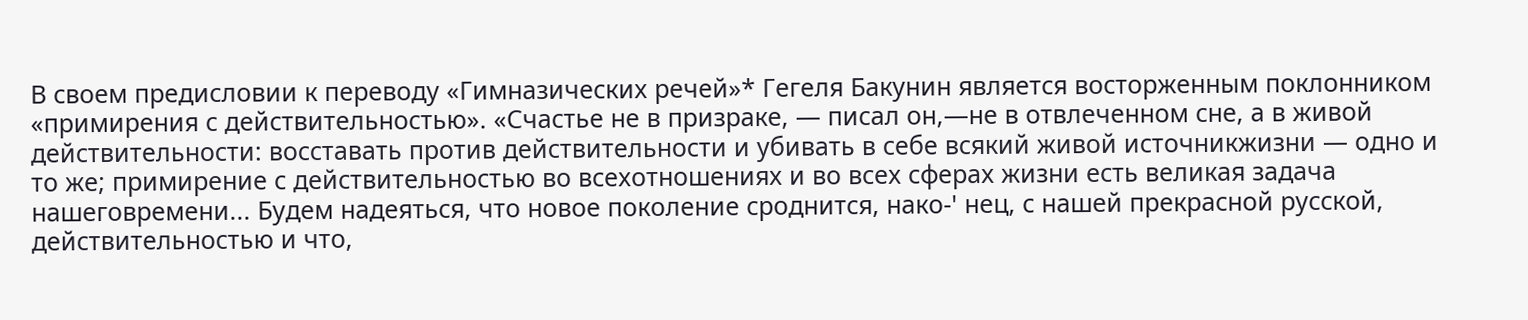В своем предисловии к переводу «Гимназических речей»* Гегеля Бакунин является восторженным поклонником «примирения с действительностью». «Счастье не в призраке, — писал он,—не в отвлеченном сне, а в живой действительности: восставать против действительности и убивать в себе всякий живой источникжизни — одно и то же; примирение с действительностью во всехотношениях и во всех сферах жизни есть великая задача нашеговремени... Будем надеяться, что новое поколение сроднится, нако-' нец, с нашей прекрасной русской, действительностью и что,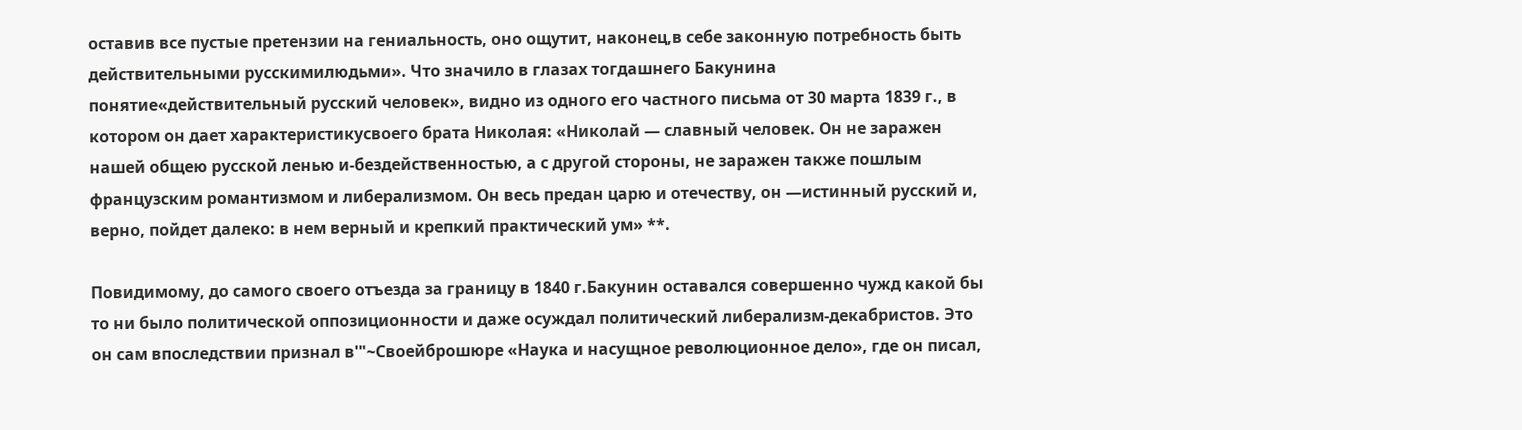оставив все пустые претензии на гениальность, оно ощутит, наконец,в себе законную потребность быть действительными русскимилюдьми». Что значило в глазах тогдашнего Бакунина понятие«действительный русский человек», видно из одного его частного письма от 30 марта 1839 г., в котором он дает характеристикусвоего брата Николая: «Николай — славный человек. Он не заражен нашей общею русской ленью и-бездейственностью, а с другой стороны, не заражен также пошлым французским романтизмом и либерализмом. Он весь предан царю и отечеству, он —истинный русский и, верно, пойдет далеко: в нем верный и крепкий практический ум» **.

Повидимому, до самого своего отъезда за границу в 1840 г.Бакунин оставался совершенно чужд какой бы то ни было политической оппозиционности и даже осуждал политический либерализм-декабристов. Это он сам впоследствии признал в'"~Своейброшюре «Наука и насущное революционное дело», где он писал,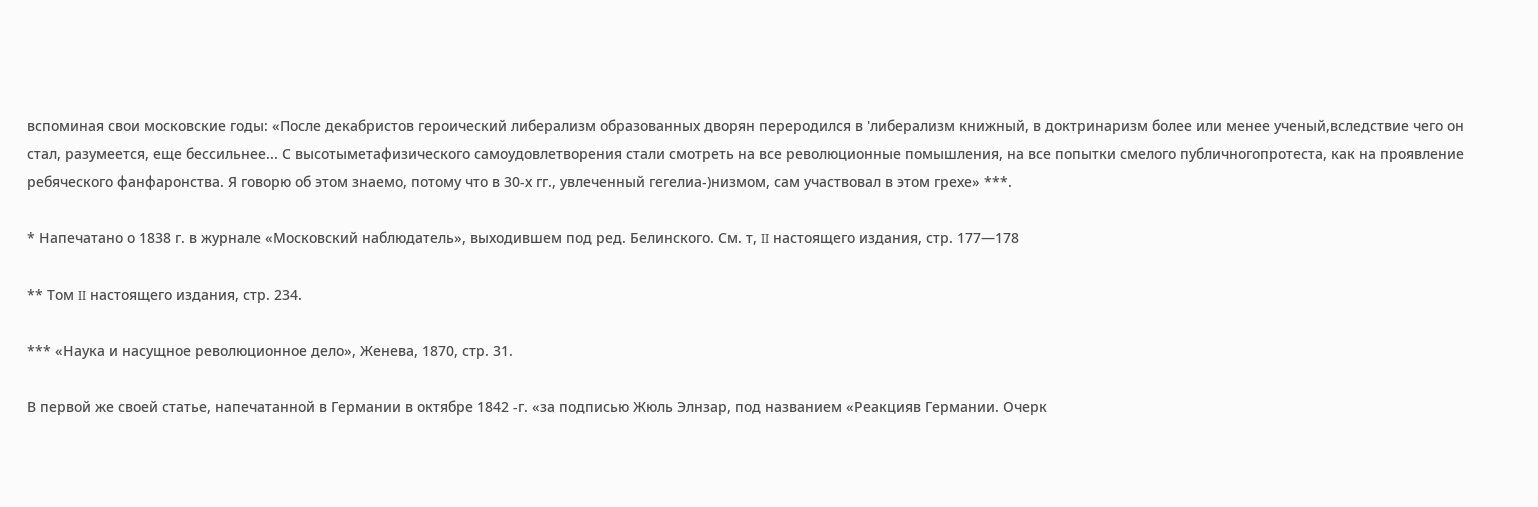вспоминая свои московские годы: «После декабристов героический либерализм образованных дворян переродился в 'либерализм книжный, в доктринаризм более или менее ученый,вследствие чего он стал, разумеется, еще бессильнее... С высотыметафизического самоудовлетворения стали смотреть на все революционные помышления, на все попытки смелого публичногопротеста, как на проявление ребяческого фанфаронства. Я говорю об этом знаемо, потому что в 30-х гг., увлеченный гегелиа-)низмом, сам участвовал в этом грехе» ***.

* Напечатано о 1838 г. в журнале «Московский наблюдатель», выходившем под ред. Белинского. См. т, II настоящего издания, стр. 177—178

** Том II настоящего издания, стр. 234.

*** «Наука и насущное революционное дело», Женева, 1870, стр. 31.

В первой же своей статье, напечатанной в Германии в октябре 1842 -г. «за подписью Жюль Элнзар, под названием «Реакцияв Германии. Очерк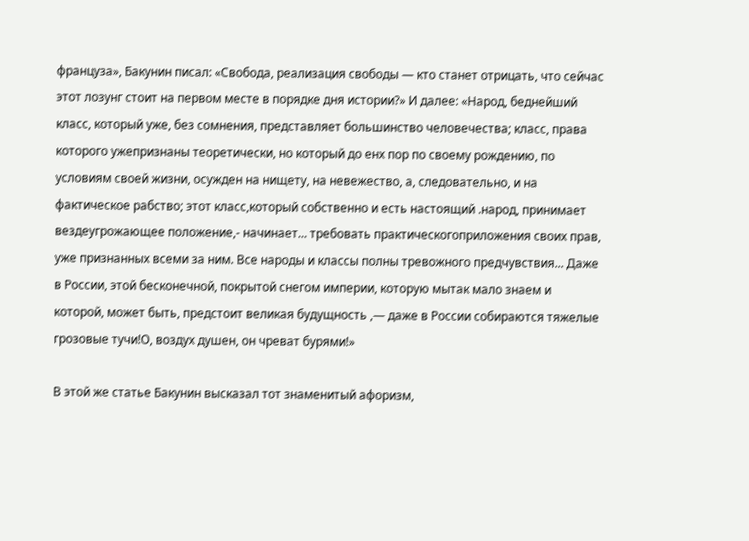француза», Бакунин писал: «Свобода, реализация свободы — кто станет отрицать, что сейчас этот лозунг стоит на первом месте в порядке дня истории?» И далее: «Народ, беднейший класс, который уже, без сомнения, представляет большинство человечества; класс, права которого ужепризнаны теоретически, но который до енх пор по своему рождению, по условиям своей жизни, осужден на нищету, на невежество, а, следовательно, и на фактическое рабство; этот класс,который собственно и есть настоящий .народ, принимает вездеугрожающее положение,- начинает... требовать практическогоприложения своих прав, уже признанных всеми за ним. Все народы и классы полны тревожного предчувствия... Даже в России, этой бесконечной, покрытой снегом империи, которую мытак мало знаем и которой, может быть, предстоит великая будущность ,— даже в России собираются тяжелые грозовые тучи!О, воздух душен, он чреват бурями!»

В этой же статье Бакунин высказал тот знаменитый афоризм,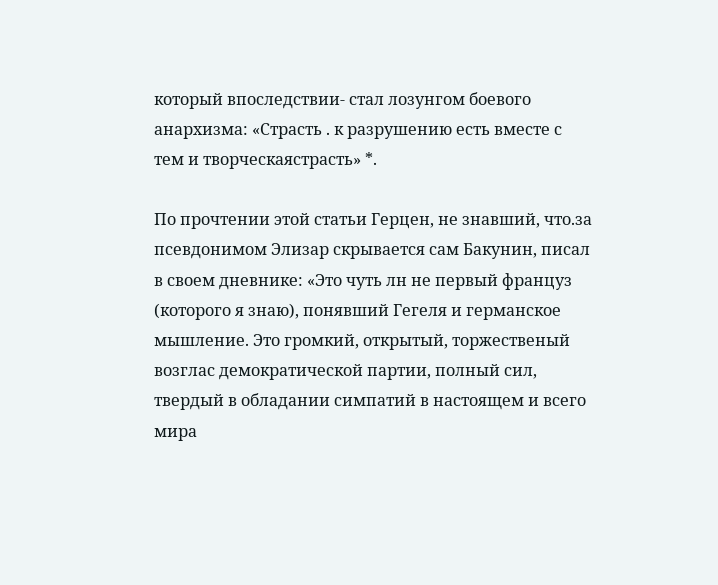который впоследствии- стал лозунгом боевого анархизма: «Страсть . к разрушению есть вместе с тем и творческаястрасть» *.

По прочтении этой статьи Герцен, не знавший, что.за псевдонимом Элизар скрывается сам Бакунин, писал в своем дневнике: «Это чуть лн не первый француз (которого я знаю), понявший Гегеля и германское мышление. Это громкий, открытый, торжественый возглас демократической партии, полный сил, твердый в обладании симпатий в настоящем и всего мира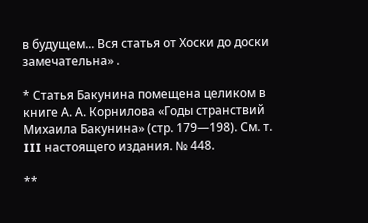в будущем... Вся статья от Хоски до доски замечательна» .

* Статья Бакунина помещена целиком в книге А. А. Корнилова «Годы странствий Михаила Бакунина» (стр. 179—198). См. т. III настоящего издания. № 448.

**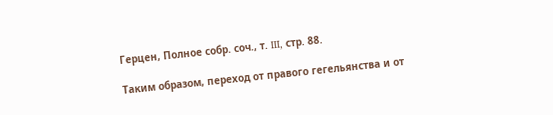Герцен, Полное собр. соч., т. III, стр. 88.

Таким образом, переход от правого гегельянства и от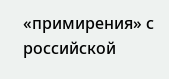«примирения» с российской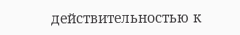действительностью к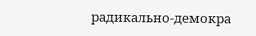радикально-демокра